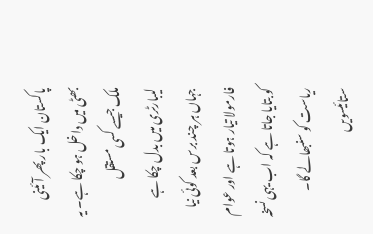پاکستان ایک بار پھر آئینی بھٹی میں داخل ہو چکا ہے۔ یہ ملک جیسے کسی مستقل لیبارٹری میں بدل چکا ہے جہاں ہر چند برس بعد کوئی نیا فارمولا تیار ہوتا ہے اور عوام کو بتایا جاتا ہے کہ اب یہی نسخہ ریاست کو سنبھالے گا۔ ستائیسویں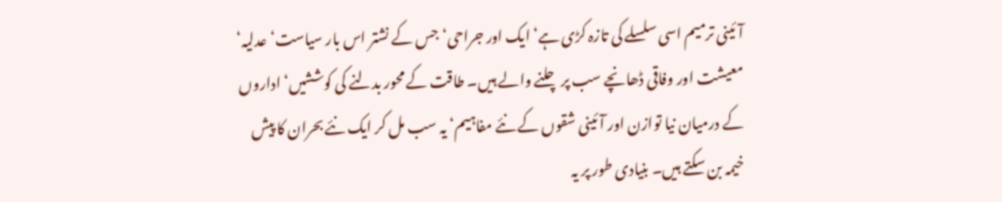آئینی ترمیم اسی سلسلے کی تازہ کڑی ہے‘ ایک اور جراحی‘ جس کے نشتر اس بار سیاست‘ عدلیہ‘ معیشت اور وفاقی ڈھانچے سب پر چلنے والے ہیں۔ طاقت کے محور بدلنے کی کوششیں‘ اداروں کے درمیان نیا توازن اور آئینی شقوں کے نئے مفاہیم‘ یہ سب مل کر ایک نئے بحران کا پیش خیمہ بن سکتے ہیں۔ بنیادی طور پر یہ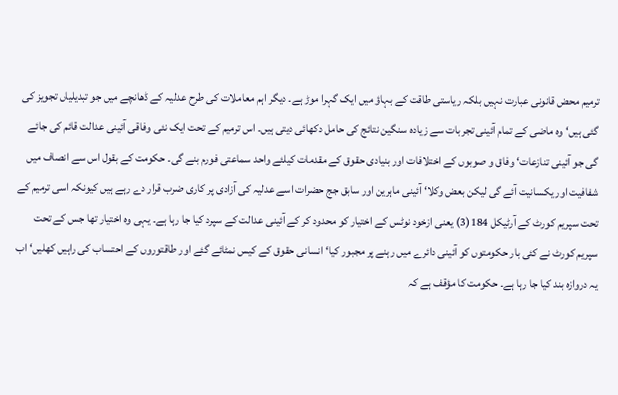ترمیم محض قانونی عبارت نہیں بلکہ ریاستی طاقت کے بہاؤ میں ایک گہرا موڑ ہے۔ دیگر اہم معاملات کی طرح عدلیہ کے ڈھانچے میں جو تبدیلیاں تجویز کی گئی ہیں‘ وہ ماضی کے تمام آئینی تجربات سے زیادہ سنگین نتائج کی حامل دکھائی دیتی ہیں۔ اس ترمیم کے تحت ایک نئی وفاقی آئینی عدالت قائم کی جائے گی جو آئینی تنازعات‘ وفاق و صوبوں کے اختلافات اور بنیادی حقوق کے مقدمات کیلئے واحد سماعتی فورم بنے گی۔ حکومت کے بقول اس سے انصاف میں شفافیت اور یکسانیت آئے گی لیکن بعض وکلا‘ آئینی ماہرین اور سابق جج حضرات اسے عدلیہ کی آزادی پر کاری ضرب قرار دے رہے ہیں کیونکہ اسی ترمیم کے تحت سپریم کورٹ کے آرٹیکل 184(3) یعنی ازخود نوٹس کے اختیار کو محدود کر کے آئینی عدالت کے سپرد کیا جا رہا ہے۔ یہی وہ اختیار تھا جس کے تحت سپریم کورٹ نے کئی بار حکومتوں کو آئینی دائرے میں رہنے پر مجبور کیا‘ انسانی حقوق کے کیس نمٹائے گئے اور طاقتوروں کے احتساب کی راہیں کھلیں‘ اب یہ دروازہ بند کیا جا رہا ہے۔ حکومت کا مؤقف ہے کہ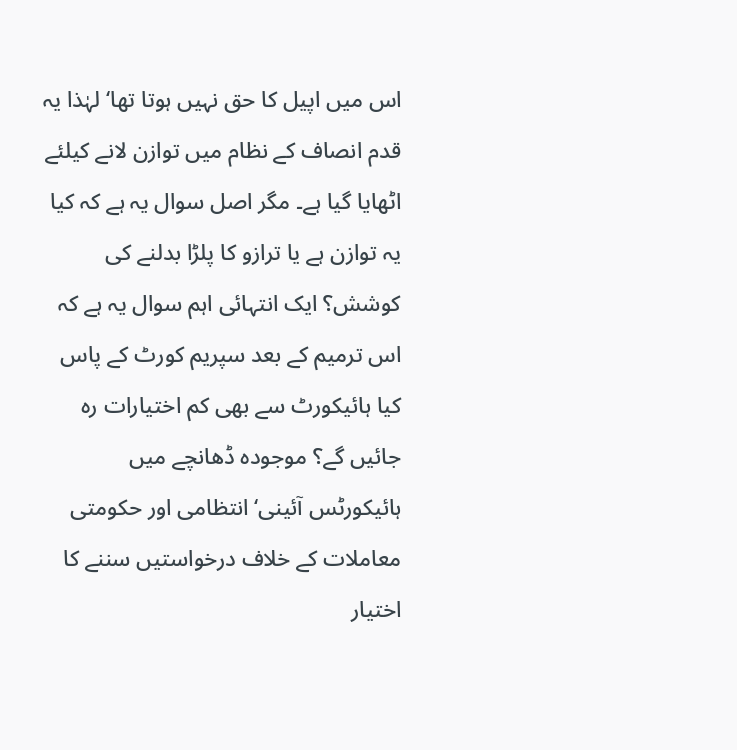اس میں اپیل کا حق نہیں ہوتا تھا‘ لہٰذا یہ قدم انصاف کے نظام میں توازن لانے کیلئے اٹھایا گیا ہے۔ مگر اصل سوال یہ ہے کہ کیا یہ توازن ہے یا ترازو کا پلڑا بدلنے کی کوشش؟ ایک انتہائی اہم سوال یہ ہے کہ اس ترمیم کے بعد سپریم کورٹ کے پاس کیا ہائیکورٹ سے بھی کم اختیارات رہ جائیں گے؟ موجودہ ڈھانچے میں ہائیکورٹس آئینی‘ انتظامی اور حکومتی معاملات کے خلاف درخواستیں سننے کا اختیار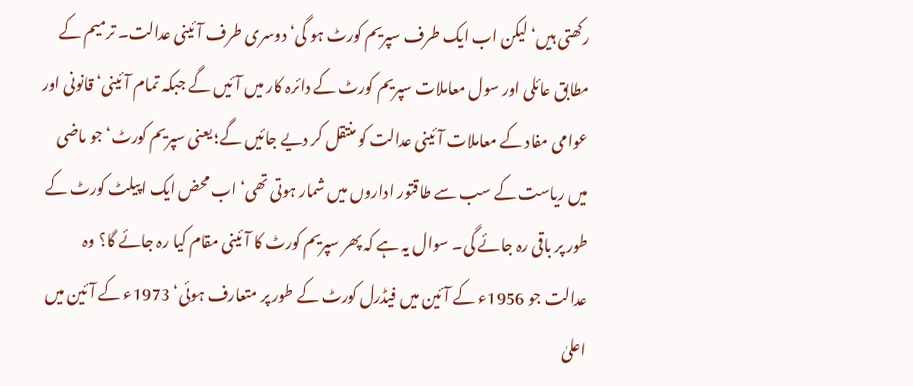رکھتی ہیں‘ لیکن اب ایک طرف سپریم کورٹ ہو گی‘ دوسری طرف آئینی عدالت۔ ترمیم کے مطابق عائلی اور سول معاملات سپریم کورٹ کے دائرہ کار میں آئیں گے جبکہ تمام آئینی‘ قانونی اور عوامی مفاد کے معاملات آئینی عدالت کو منتقل کر دیے جائیں گے؛ یعنی سپریم کورٹ‘ جو ماضی میں ریاست کے سب سے طاقتور اداروں میں شمار ہوتی تھی‘ اب محض ایک اپیلٹ کورٹ کے طور پر باقی رہ جائے گی۔ سوال یہ ہے کہ پھر سپریم کورٹ کا آئینی مقام کیا رہ جائے گا؟ وہ عدالت جو 1956ء کے آئین میں فیڈرل کورٹ کے طور پر متعارف ہوئی‘ 1973ء کے آئین میں اعلیٰ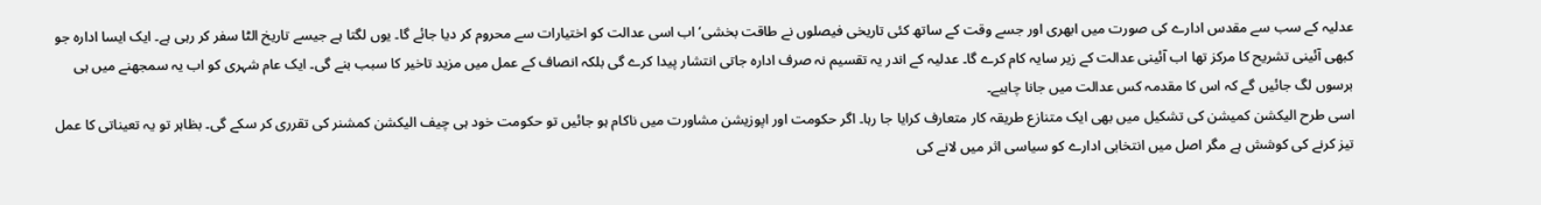عدلیہ کے سب سے مقدس ادارے کی صورت میں ابھری اور جسے وقت کے ساتھ کئی تاریخی فیصلوں نے طاقت بخشی‘ اب اسی عدالت کو اختیارات سے محروم کر دیا جائے گا۔ یوں لگتا ہے جیسے تاریخ الٹا سفر کر رہی ہے۔ ایک ایسا ادارہ جو کبھی آئینی تشریح کا مرکز تھا اب آئینی عدالت کے زیر سایہ کام کرے گا۔ عدلیہ کے اندر یہ تقسیم نہ صرف ادارہ جاتی انتشار پیدا کرے گی بلکہ انصاف کے عمل میں مزید تاخیر کا سبب بنے گی۔ ایک عام شہری کو اب یہ سمجھنے میں ہی برسوں لگ جائیں گے کہ اس کا مقدمہ کس عدالت میں جانا چاہیے۔
اسی طرح الیکشن کمیشن کی تشکیل میں بھی ایک متنازع طریقہ کار متعارف کرایا جا رہا۔ اگر حکومت اور اپوزیشن مشاورت میں ناکام ہو جائیں تو حکومت خود ہی چیف الیکشن کمشنر کی تقرری کر سکے گی۔ بظاہر تو یہ تعیناتی کا عمل تیز کرنے کی کوشش ہے مگر اصل میں انتخابی ادارے کو سیاسی اثر میں لانے کی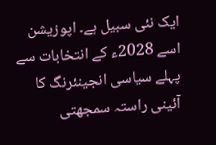ایک نئی سبیل ہے۔ اپوزیشن اسے 2028ء کے انتخابات سے پہلے سیاسی انجینئرنگ کا آئینی راستہ سمجھتی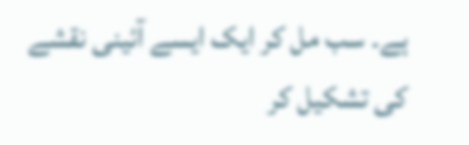ہے۔ سب مل کر ایک ایسے آئینی نقشے کی تشکیل کر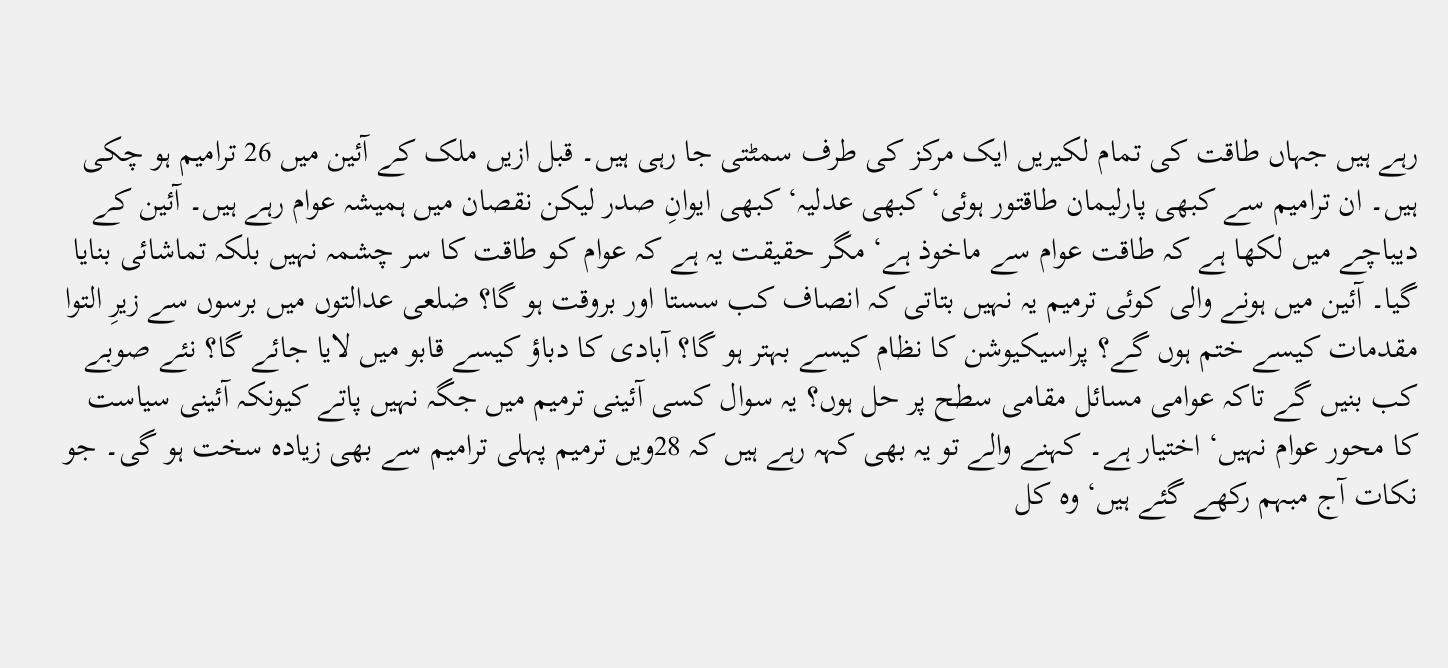رہے ہیں جہاں طاقت کی تمام لکیریں ایک مرکز کی طرف سمٹتی جا رہی ہیں۔ قبل ازیں ملک کے آئین میں 26 ترامیم ہو چکی ہیں۔ ان ترامیم سے کبھی پارلیمان طاقتور ہوئی‘ کبھی عدلیہ‘ کبھی ایوانِ صدر لیکن نقصان میں ہمیشہ عوام رہے ہیں۔ آئین کے دیباچے میں لکھا ہے کہ طاقت عوام سے ماخوذ ہے‘ مگر حقیقت یہ ہے کہ عوام کو طاقت کا سر چشمہ نہیں بلکہ تماشائی بنایا گیا۔ آئین میں ہونے والی کوئی ترمیم یہ نہیں بتاتی کہ انصاف کب سستا اور بروقت ہو گا؟ ضلعی عدالتوں میں برسوں سے زیرِ التوا مقدمات کیسے ختم ہوں گے؟ پراسیکیوشن کا نظام کیسے بہتر ہو گا؟ آبادی کا دباؤ کیسے قابو میں لایا جائے گا؟ نئے صوبے کب بنیں گے تاکہ عوامی مسائل مقامی سطح پر حل ہوں؟ یہ سوال کسی آئینی ترمیم میں جگہ نہیں پاتے کیونکہ آئینی سیاست کا محور عوام نہیں‘ اختیار ہے۔ کہنے والے تو یہ بھی کہہ رہے ہیں کہ 28ویں ترمیم پہلی ترامیم سے بھی زیادہ سخت ہو گی۔ جو نکات آج مبہم رکھے گئے ہیں‘ وہ کل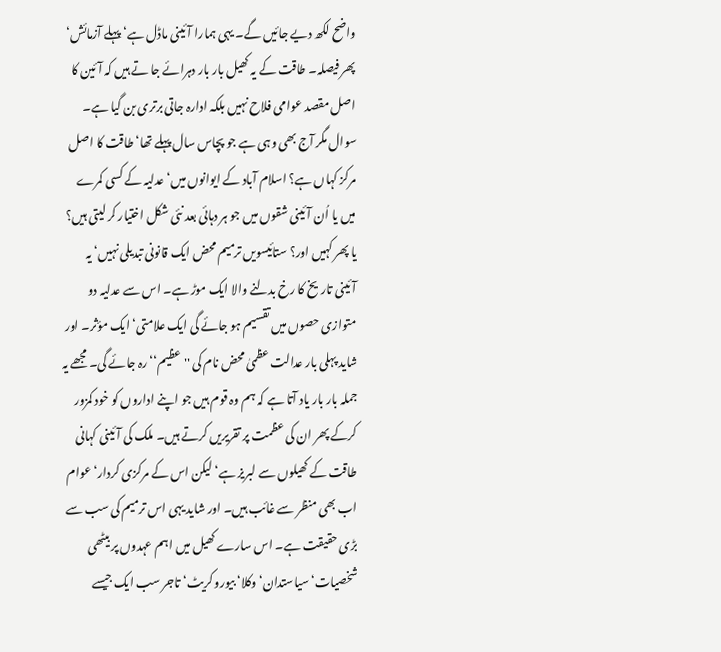واضح لکھ دیے جائیں گے۔ یہی ہمارا آئینی ماڈل ہے‘ پہلے آزمائش‘ پھر فیصلہ۔ طاقت کے یہ کھیل بار بار دہرائے جا تے ہیں کہ آئین کا اصل مقصد عوامی فلاح نہیں بلکہ ادارہ جاتی برتری بن گیا ہے۔
سوال مگر آج بھی وہی ہے جو پچاس سال پہلے تھا‘ طاقت کا اصل مرکز کہاں ہے؟ اسلام آباد کے ایوانوں میں‘ عدلیہ کے کسی کمرے میں یا اُن آئینی شقوں میں جو ہر دہائی بعد نئی شکل اختیار کر لیتی ہیں؟ یا پھر کہیں اور؟ ستائیسویں ترمیم محض ایک قانونی تبدیلی نہیں‘ یہ آئینی تاریخ کا رخ بدلنے والا ایک موڑ ہے۔ اس سے عدلیہ دو متوازی حصوں میں تقسیم ہو جائے گی ایک علامتی‘ ایک مؤثر۔ اور شاید پہلی بار عدالت عظمیٰ محض نام کی ''عظیم‘‘ رہ جائے گی۔ مجھے یہ جملہ بار بار یاد آتا ہے کہ ہم وہ قوم ہیں جو اپنے اداروں کو خود کمزور کرکے پھر ان کی عظمت پر تقریریں کرتے ہیں۔ ملک کی آئینی کہانی طاقت کے کھیلوں سے لبریز ہے‘ لیکن اس کے مرکزی کردار‘ عوام اب بھی منظر سے غائب ہیں۔ اور شاید یہی اس ترمیم کی سب سے بڑی حقیقت ہے۔ اس سارے کھیل میں اہم عہدوں پر بیٹھی شخصیات‘ سیاستدان‘ وکلا‘ بیورو کریٹ‘ تاجر سب ایک جیسے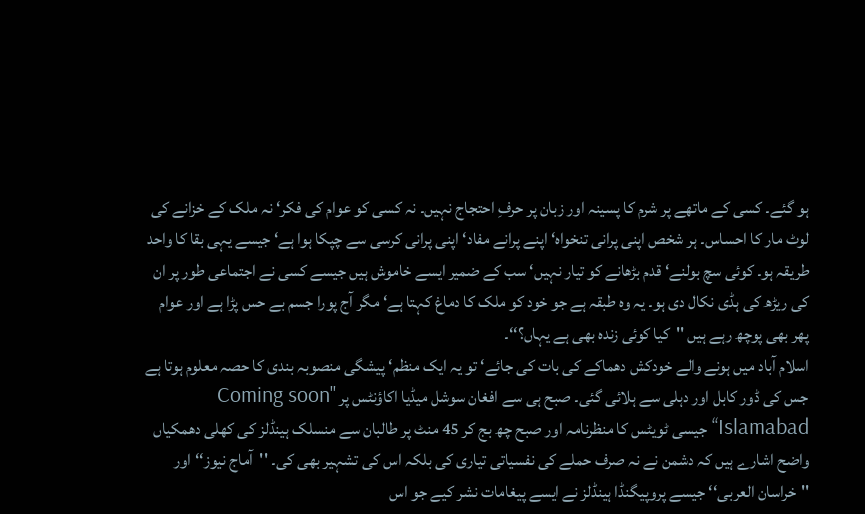ہو گئے۔ کسی کے ماتھے پر شرم کا پسینہ اور زبان پر حرفِ احتجاج نہیں۔ نہ کسی کو عوام کی فکر‘ نہ ملک کے خزانے کی لوٹ مار کا احساس۔ ہر شخص اپنی پرانی تنخواہ‘ اپنے پرانے مفاد‘ اپنی پرانی کرسی سے چپکا ہوا ہے‘ جیسے یہی بقا کا واحد طریقہ ہو۔ کوئی سچ بولنے‘ قدم بڑھانے کو تیار نہیں‘ سب کے ضمیر ایسے خاموش ہیں جیسے کسی نے اجتماعی طور پر ان کی ریڑھ کی ہڈی نکال دی ہو۔ یہ وہ طبقہ ہے جو خود کو ملک کا دماغ کہتا ہے‘ مگر آج پورا جسم بے حس پڑا ہے اور عوام پھر بھی پوچھ رہے ہیں ''کیا کوئی زندہ بھی ہے یہاں؟‘‘۔
اسلام آباد میں ہونے والے خودکش دھماکے کی بات کی جائے‘ تو یہ ایک منظم‘ پیشگی منصوبہ بندی کا حصہ معلوم ہوتا ہے جس کی ڈور کابل اور دہلی سے ہلائی گئی۔ صبح ہی سے افغان سوشل میڈیا اکاؤنٹس پر ''Coming soon Islamabad‘‘ جیسی ٹویٹس کا منظرنامہ اور صبح چھ بج کر 45 منٹ پر طالبان سے منسلک ہینڈلز کی کھلی دھمکیاں واضح اشارے ہیں کہ دشمن نے نہ صرف حملے کی نفسیاتی تیاری کی بلکہ اس کی تشہیر بھی کی۔ ''آماج نیوز‘‘ اور ''خراسان العربی‘‘ جیسے پروپیگنڈا ہینڈلز نے ایسے پیغامات نشر کیے جو اس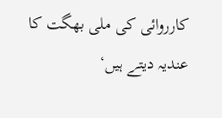کارروائی کی ملی بھگت کا عندیہ دیتے ہیں‘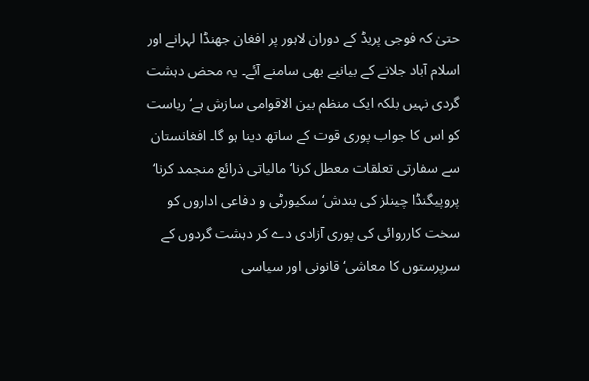حتیٰ کہ فوجی پریڈ کے دوران لاہور پر افغان جھنڈا لہرانے اور اسلام آباد جلانے کے بیانیے بھی سامنے آئے۔ یہ محض دہشت گردی نہیں بلکہ ایک منظم بین الاقوامی سازش ہے‘ ریاست کو اس کا جواب پوری قوت کے ساتھ دینا ہو گا۔ افغانستان سے سفارتی تعلقات معطل کرنا‘ مالیاتی ذرائع منجمد کرنا‘ پروپیگنڈا چینلز کی بندش‘ سکیورٹی و دفاعی اداروں کو سخت کارروائی کی پوری آزادی دے کر دہشت گردوں کے سرپرستوں کا معاشی‘ قانونی اور سیاسی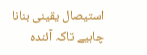استیصال یقینی بنانا چاہیے تاکہ آئندہ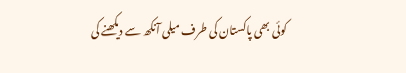کوئی بھی پاکستان کی طرف میلی آنکھ سے دیکھنے کی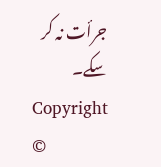جرأت نہ کر سکے۔
Copyright ©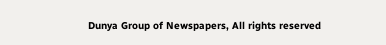Dunya Group of Newspapers, All rights reserved